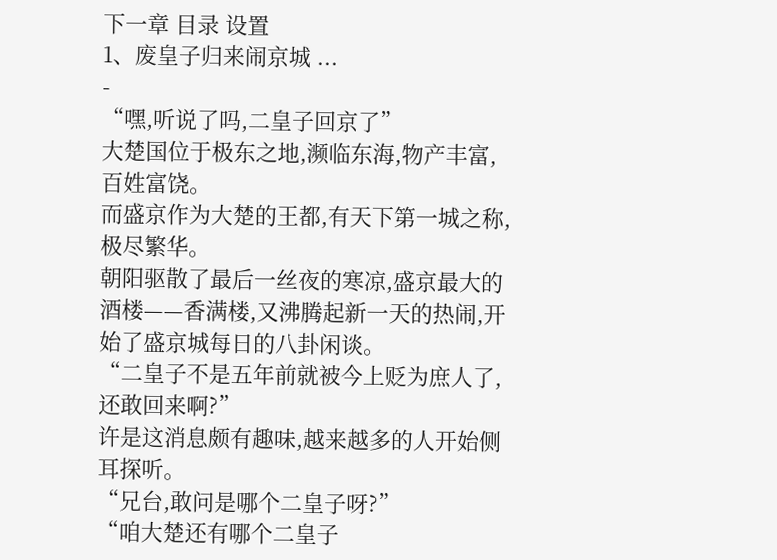下一章 目录 设置
1、废皇子归来闹京城 ...
-
“嘿,听说了吗,二皇子回京了”
大楚国位于极东之地,濒临东海,物产丰富,百姓富饶。
而盛京作为大楚的王都,有天下第一城之称,极尽繁华。
朝阳驱散了最后一丝夜的寒凉,盛京最大的酒楼——香满楼,又沸腾起新一天的热闹,开始了盛京城每日的八卦闲谈。
“二皇子不是五年前就被今上贬为庶人了,还敢回来啊?”
许是这消息颇有趣味,越来越多的人开始侧耳探听。
“兄台,敢问是哪个二皇子呀?”
“咱大楚还有哪个二皇子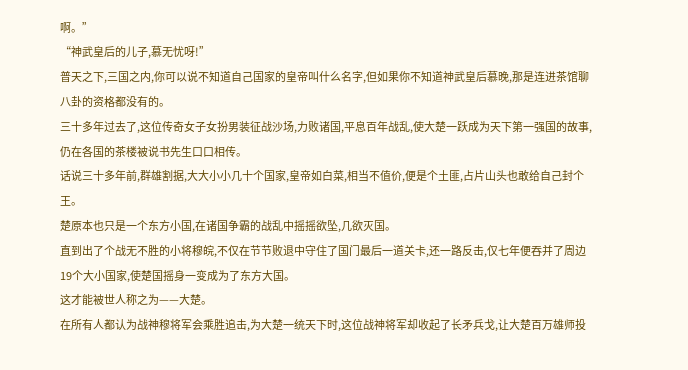啊。”
“神武皇后的儿子,慕无忧呀!”
普天之下,三国之内,你可以说不知道自己国家的皇帝叫什么名字,但如果你不知道神武皇后慕晚,那是连进茶馆聊八卦的资格都没有的。
三十多年过去了,这位传奇女子女扮男装征战沙场,力败诸国,平息百年战乱,使大楚一跃成为天下第一强国的故事,仍在各国的茶楼被说书先生口口相传。
话说三十多年前,群雄割据,大大小小几十个国家,皇帝如白菜,相当不值价,便是个土匪,占片山头也敢给自己封个王。
楚原本也只是一个东方小国,在诸国争霸的战乱中摇摇欲坠,几欲灭国。
直到出了个战无不胜的小将穆皖,不仅在节节败退中守住了国门最后一道关卡,还一路反击,仅七年便吞并了周边19个大小国家,使楚国摇身一变成为了东方大国。
这才能被世人称之为——大楚。
在所有人都认为战神穆将军会乘胜追击,为大楚一统天下时,这位战神将军却收起了长矛兵戈,让大楚百万雄师投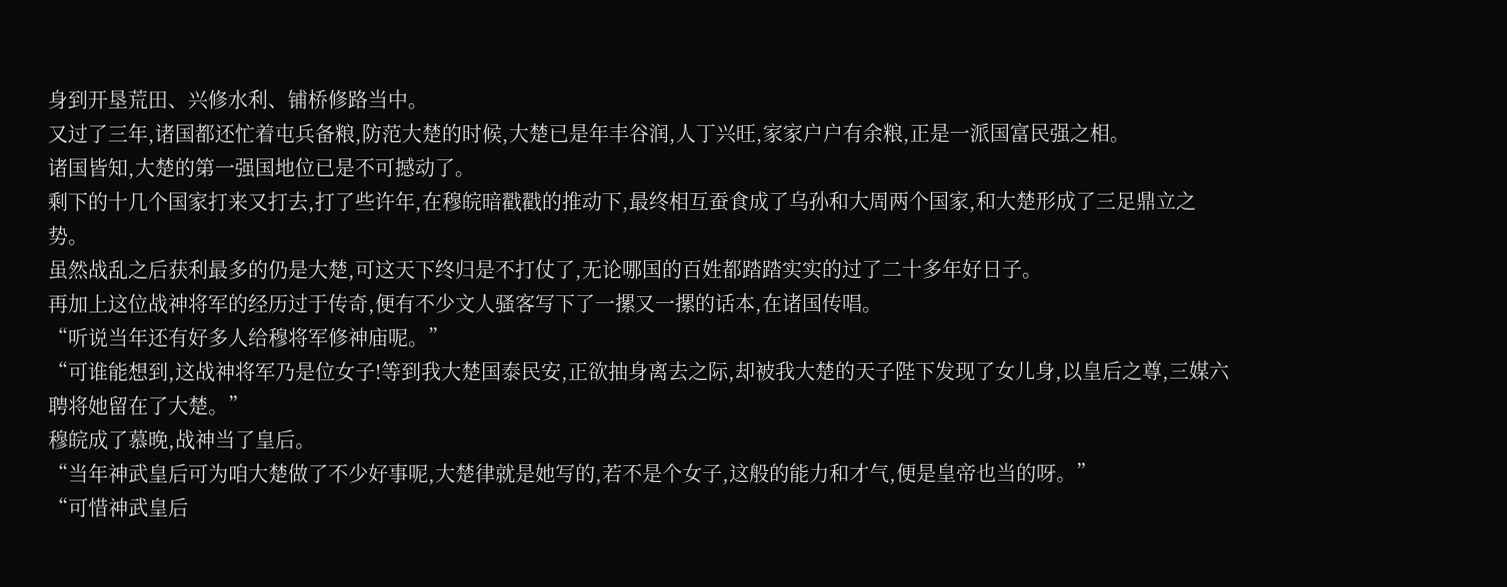身到开垦荒田、兴修水利、铺桥修路当中。
又过了三年,诸国都还忙着屯兵备粮,防范大楚的时候,大楚已是年丰谷润,人丁兴旺,家家户户有余粮,正是一派国富民强之相。
诸国皆知,大楚的第一强国地位已是不可撼动了。
剩下的十几个国家打来又打去,打了些许年,在穆皖暗戳戳的推动下,最终相互蚕食成了乌孙和大周两个国家,和大楚形成了三足鼎立之势。
虽然战乱之后获利最多的仍是大楚,可这天下终归是不打仗了,无论哪国的百姓都踏踏实实的过了二十多年好日子。
再加上这位战神将军的经历过于传奇,便有不少文人骚客写下了一摞又一摞的话本,在诸国传唱。
“听说当年还有好多人给穆将军修神庙呢。”
“可谁能想到,这战神将军乃是位女子!等到我大楚国泰民安,正欲抽身离去之际,却被我大楚的天子陛下发现了女儿身,以皇后之尊,三媒六聘将她留在了大楚。”
穆皖成了慕晚,战神当了皇后。
“当年神武皇后可为咱大楚做了不少好事呢,大楚律就是她写的,若不是个女子,这般的能力和才气,便是皇帝也当的呀。”
“可惜神武皇后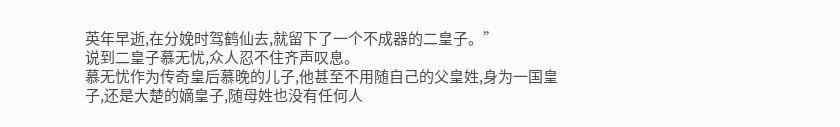英年早逝,在分娩时驾鹤仙去,就留下了一个不成器的二皇子。”
说到二皇子慕无忧,众人忍不住齐声叹息。
慕无忧作为传奇皇后慕晚的儿子,他甚至不用随自己的父皇姓,身为一国皇子,还是大楚的嫡皇子,随母姓也没有任何人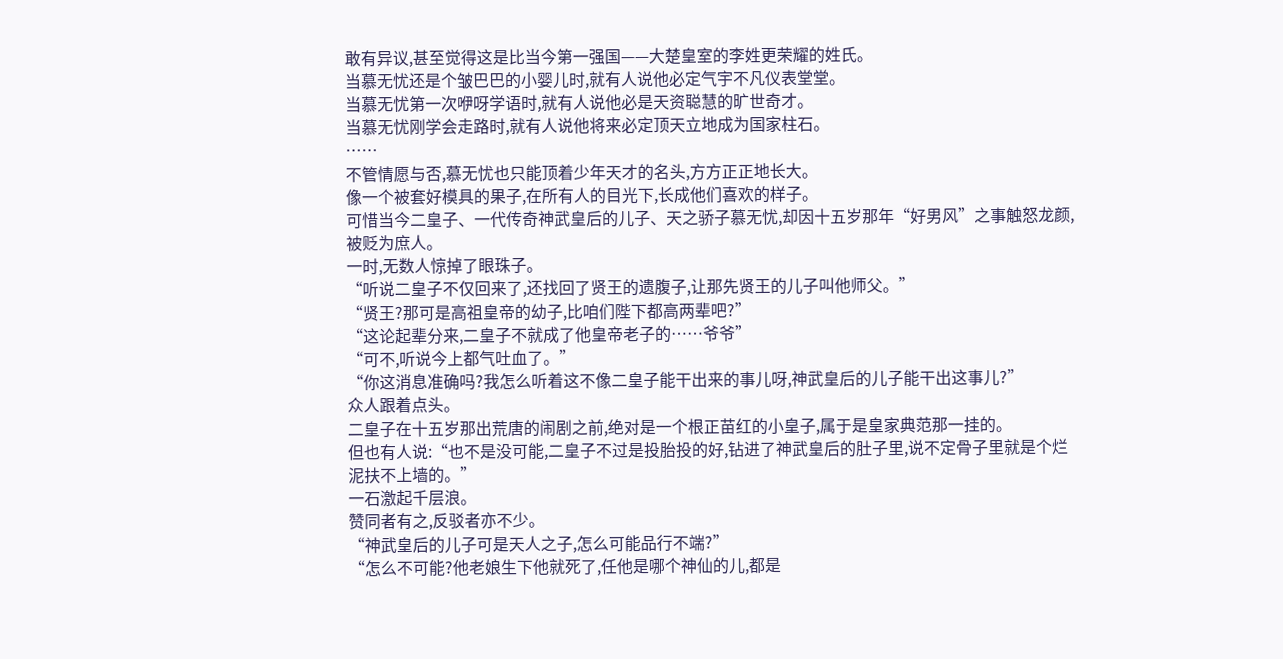敢有异议,甚至觉得这是比当今第一强国——大楚皇室的李姓更荣耀的姓氏。
当慕无忧还是个皱巴巴的小婴儿时,就有人说他必定气宇不凡仪表堂堂。
当慕无忧第一次咿呀学语时,就有人说他必是天资聪慧的旷世奇才。
当慕无忧刚学会走路时,就有人说他将来必定顶天立地成为国家柱石。
……
不管情愿与否,慕无忧也只能顶着少年天才的名头,方方正正地长大。
像一个被套好模具的果子,在所有人的目光下,长成他们喜欢的样子。
可惜当今二皇子、一代传奇神武皇后的儿子、天之骄子慕无忧,却因十五岁那年“好男风”之事触怒龙颜,被贬为庶人。
一时,无数人惊掉了眼珠子。
“听说二皇子不仅回来了,还找回了贤王的遗腹子,让那先贤王的儿子叫他师父。”
“贤王?那可是高祖皇帝的幼子,比咱们陛下都高两辈吧?”
“这论起辈分来,二皇子不就成了他皇帝老子的……爷爷”
“可不,听说今上都气吐血了。”
“你这消息准确吗?我怎么听着这不像二皇子能干出来的事儿呀,神武皇后的儿子能干出这事儿?”
众人跟着点头。
二皇子在十五岁那出荒唐的闹剧之前,绝对是一个根正苗红的小皇子,属于是皇家典范那一挂的。
但也有人说:“也不是没可能,二皇子不过是投胎投的好,钻进了神武皇后的肚子里,说不定骨子里就是个烂泥扶不上墙的。”
一石激起千层浪。
赞同者有之,反驳者亦不少。
“神武皇后的儿子可是天人之子,怎么可能品行不端?”
“怎么不可能?他老娘生下他就死了,任他是哪个神仙的儿,都是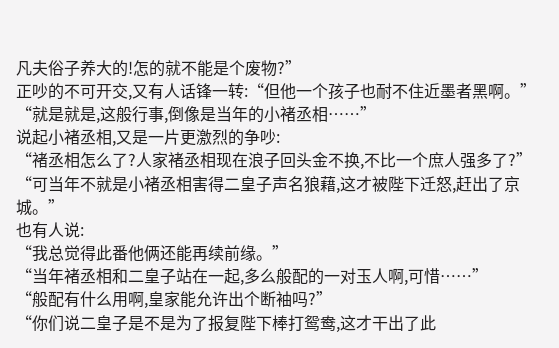凡夫俗子养大的!怎的就不能是个废物?”
正吵的不可开交,又有人话锋一转:“但他一个孩子也耐不住近墨者黑啊。”
“就是就是,这般行事,倒像是当年的小褚丞相……”
说起小褚丞相,又是一片更激烈的争吵:
“褚丞相怎么了?人家褚丞相现在浪子回头金不换,不比一个庶人强多了?”
“可当年不就是小褚丞相害得二皇子声名狼藉,这才被陛下迁怒,赶出了京城。”
也有人说:
“我总觉得此番他俩还能再续前缘。”
“当年褚丞相和二皇子站在一起,多么般配的一对玉人啊,可惜……”
“般配有什么用啊,皇家能允许出个断袖吗?”
“你们说二皇子是不是为了报复陛下棒打鸳鸯,这才干出了此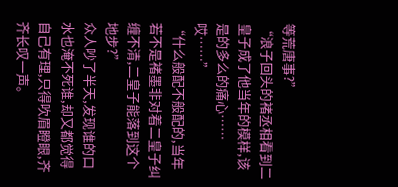等荒唐事?”
“浪子回头的褚丞相看到二皇子成了他当年的模样,该是的多么的痛心……哎……”
“什么般配不般配的,当年若不是褚墨非对着二皇子纠缠不清,二皇子能落到这个地步?”
众人吵了半天,发现谁的口水也淹不死谁,却又都觉得自己有理,只得吹眉瞪眼,齐齐长叹一声。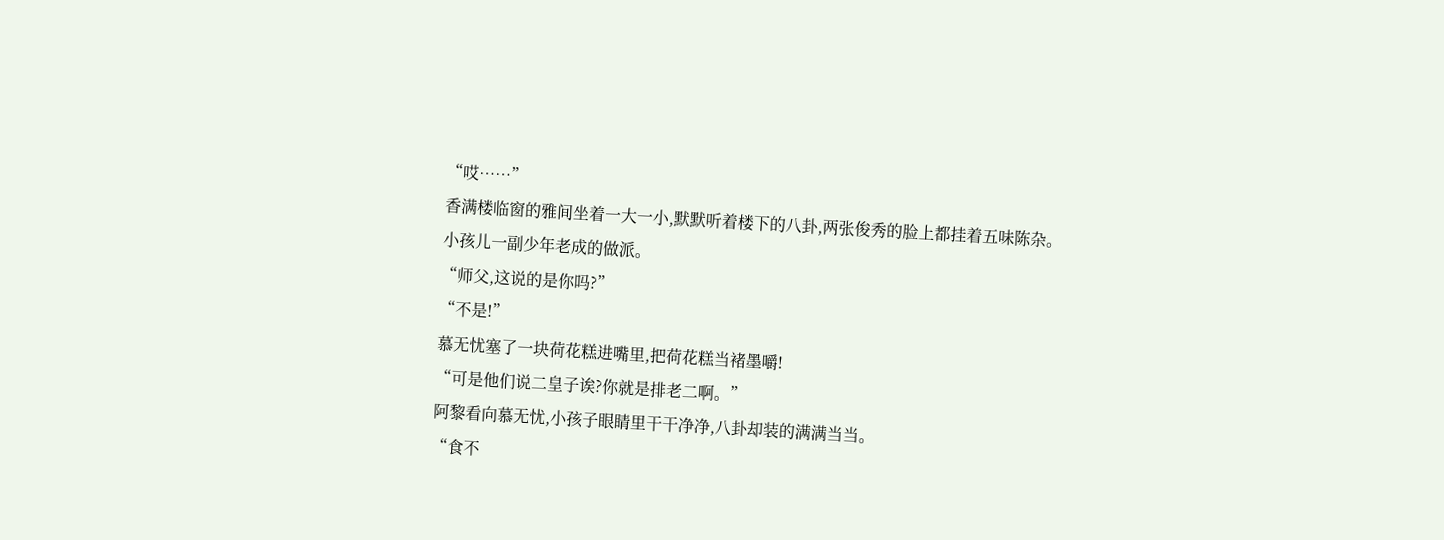“哎……”
香满楼临窗的雅间坐着一大一小,默默听着楼下的八卦,两张俊秀的脸上都挂着五味陈杂。
小孩儿一副少年老成的做派。
“师父,这说的是你吗?”
“不是!”
慕无忧塞了一块荷花糕进嘴里,把荷花糕当褚墨嚼!
“可是他们说二皇子诶?你就是排老二啊。”
阿黎看向慕无忧,小孩子眼睛里干干净净,八卦却装的满满当当。
“食不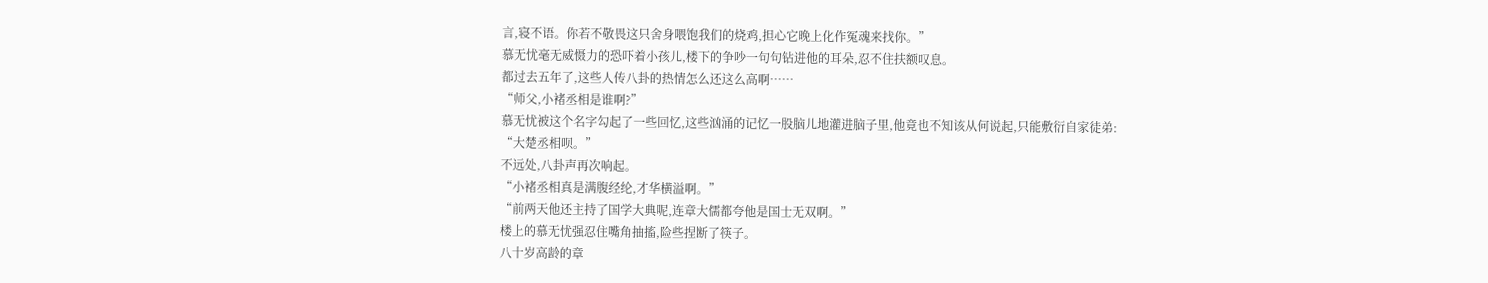言,寝不语。你若不敬畏这只舍身喂饱我们的烧鸡,担心它晚上化作冤魂来找你。”
慕无忧毫无威慑力的恐吓着小孩儿,楼下的争吵一句句钻进他的耳朵,忍不住扶额叹息。
都过去五年了,这些人传八卦的热情怎么还这么高啊……
“师父,小褚丞相是谁啊?”
慕无忧被这个名字勾起了一些回忆,这些汹涌的记忆一股脑儿地灌进脑子里,他竟也不知该从何说起,只能敷衍自家徒弟:
“大楚丞相呗。”
不远处,八卦声再次响起。
“小褚丞相真是满腹经纶,才华横溢啊。”
“前两天他还主持了国学大典呢,连章大儒都夸他是国士无双啊。”
楼上的慕无忧强忍住嘴角抽搐,险些捏断了筷子。
八十岁高龄的章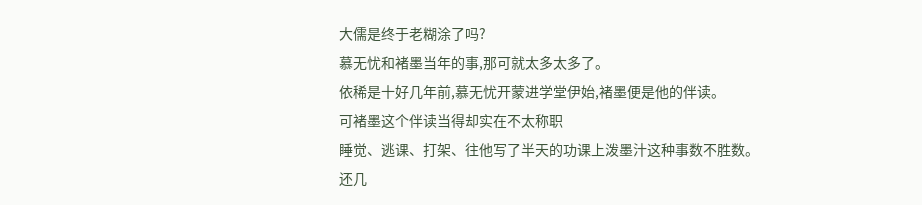大儒是终于老糊涂了吗?
慕无忧和褚墨当年的事,那可就太多太多了。
依稀是十好几年前,慕无忧开蒙进学堂伊始,褚墨便是他的伴读。
可褚墨这个伴读当得却实在不太称职
睡觉、逃课、打架、往他写了半天的功课上泼墨汁这种事数不胜数。
还几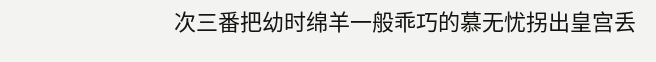次三番把幼时绵羊一般乖巧的慕无忧拐出皇宫丢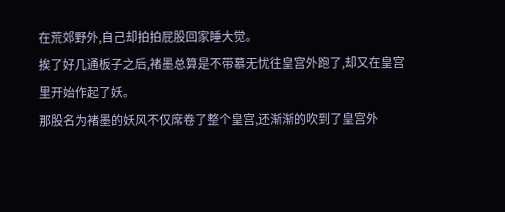在荒郊野外,自己却拍拍屁股回家睡大觉。
挨了好几通板子之后,褚墨总算是不带慕无忧往皇宫外跑了,却又在皇宫里开始作起了妖。
那股名为褚墨的妖风不仅席卷了整个皇宫,还渐渐的吹到了皇宫外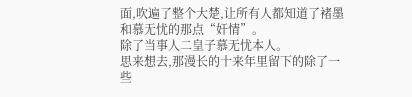面,吹遍了整个大楚,让所有人都知道了褚墨和慕无忧的那点“奸情”。
除了当事人二皇子慕无忧本人。
思来想去,那漫长的十来年里留下的除了一些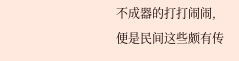不成器的打打闹闹,便是民间这些颇有传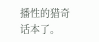播性的猎奇话本了。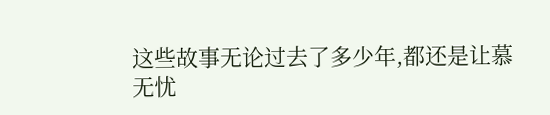这些故事无论过去了多少年,都还是让慕无忧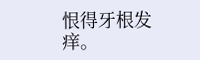恨得牙根发痒。